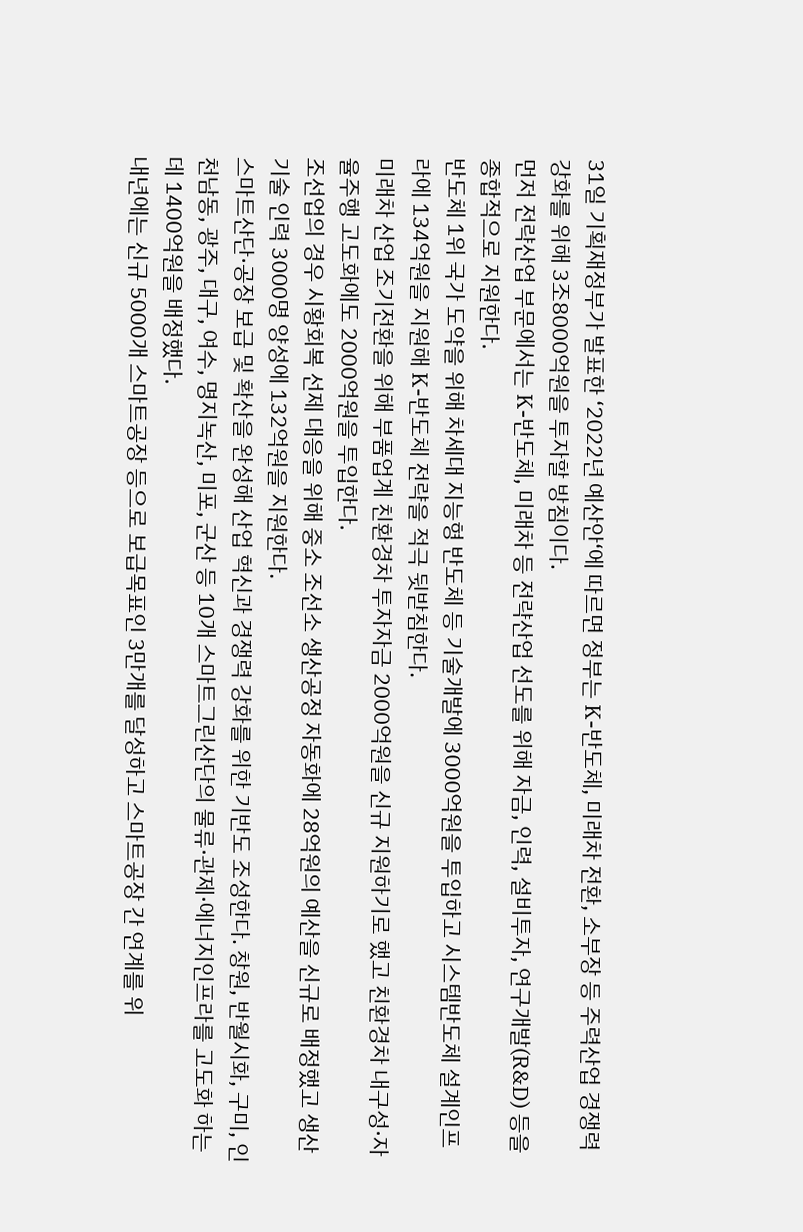31일 기획재정부가 발표한 ‘2022년 예산안‘에 따르면 정부는 K-반도체, 미래차 전환, 소부장 등 주력산업 경쟁력 강화를 위해 3조8000억원을 투자할 방침이다.
먼저 전략산업 부문에서는 K-반도체, 미래차 등 전략산업 선도를 위해 자금, 인력, 설비투자, 연구개발(R&D) 등을 종합적으로 지원한다.
반도체 1위 국가 도약을 위해 차세대 지능형 반도체 등 기술개발에 3000억원을 투입하고 시스템반도체 설계인프라에 134억원을 지원해 K-반도체 전략을 적극 뒷받침한다.
미래차 산업 조기전환을 위해 부품업계 친환경차 투자자금 2000억원을 신규 지원하기로 했고 친환경차 내구성·자율주행 고도화에도 2000억원을 투입한다.
조선업의 경우 시황회복 선제 대응을 위해 중소 조선소 생산공정 자동화에 28억원의 예산을 신규로 배정했고 생산기술 인력 3000명 양성에 132억원을 지원한다.
스마트산단·공장 보급 및 확산을 완성해 산업 혁신과 경쟁력 강화를 위한 기반도 조성한다. 창원, 반월시화, 구미, 인천남동, 광주, 대구, 여수, 명지녹산, 미포, 군산 등 10개 스마트그린산단의 물류·관제·에너지인프라를 고도화 하는데 1400억원을 배정했다.
내년에는 신규 5000개 스마트공장 등으로 보급목표인 3만개를 달성하고 스마트공장 간 연계를 위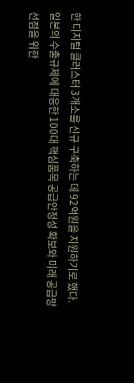한 디지털 클러스터 3개소를 신규 구축하는 데 92억원을 지원하기로 했다.
일본의 수출규제에 대응한 100대 핵심품목 공급안정성 확보와 미래 공급망 선점을 위한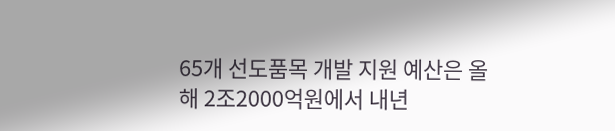65개 선도품목 개발 지원 예산은 올해 2조2000억원에서 내년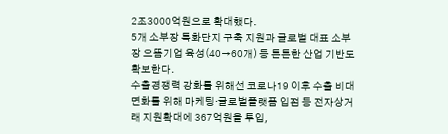2조3000억원으로 확대했다.
5개 소부장 특화단지 구축 지원과 글로벌 대표 소부장 으뜸기업 육성(40→60개) 등 튼튼한 산업 기반도 확보한다.
수출경쟁력 강화를 위해선 코로나19 이후 수출 비대면화를 위해 마케팅·글로벌플랫폼 입점 등 전자상거래 지원확대에 367억원을 투입,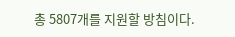총 5807개를 지원할 방침이다.